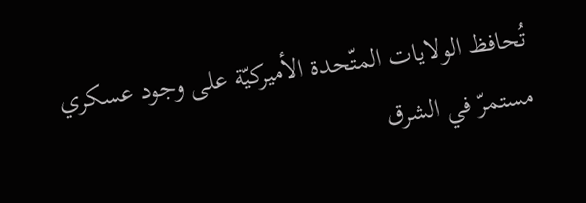تُحافظ الولايات المتّحدة الأميركيّة على وجود عسكري مستمرّ في الشرق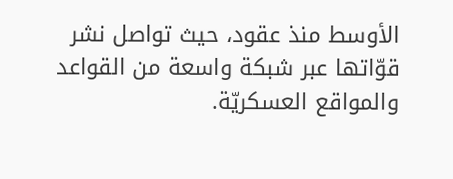الأوسط منذ عقود، حيث تواصل نشر قوّاتها عبر شبكة واسعة من القواعد والمواقع العسكريّة.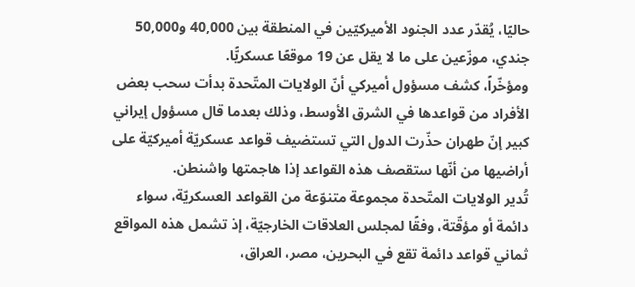حاليًا، يُقدّر عدد الجنود الأميركيّين في المنطقة بين 40,000 و50,000 جندي، موزّعين على ما لا يقل عن 19 موقعًا عسكريًّا.
ومؤخّراً، كشف مسؤول أميركي أنّ الولايات المتّحدة بدأت سحب بعض الأفراد من قواعدها في الشرق الأوسط، وذلك بعدما قال مسؤول إيراني كبير إنّ طهران حذّرت الدول التي تستضيف قواعد عسكريّة أميركيّة على أراضيها من أنّها ستقصف هذه القواعد إذا هاجمتها واشنطن.
تُدير الولايات المتّحدة مجموعة متنوّعة من القواعد العسكريّة، سواء دائمة أو مؤقّتة، وفقًا لمجلس العلاقات الخارجيّة، إذ تشمل هذه المواقع ثماني قواعد دائمة تقع في البحرين، مصر، العراق،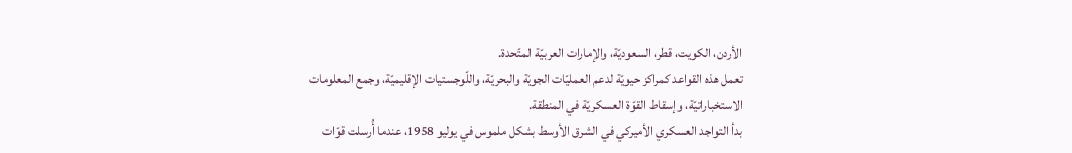الأردن، الكويت، قطر، السعوديّة، والإمارات العربيّة المتّحدة.
تعمل هذه القواعد كمراكز حيويّة لدعم العمليّات الجويّة والبحريّة، واللّوجستيات الإقليميّة، وجمع المعلومات الاستخباراتيّة، وإسقاط القوّة العسكريّة في المنطقة.
بدأ التواجد العسكري الأميركي في الشرق الأوسط بشكل ملموس في يوليو 1958، عندما أُرسلت قوّات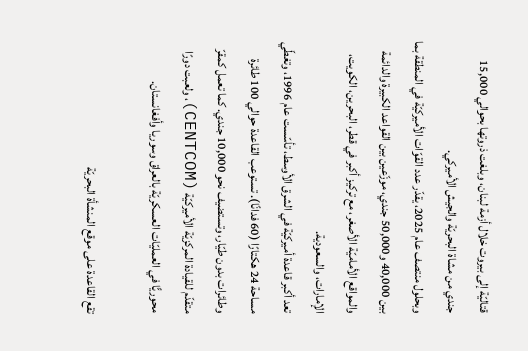قتاليّة إلى بيروت خلال أزمة لبنان، وبلغت ذروتها بحوالي 15,000 جندي من مشاة البحريّة والجيش الأميركي.
وبحلول منتصف عام 2025، يقدّر عدد القوّات الأميركيّة في المنطقة بما بين 40,000 و50,000 جندي، موزّعين بين القواعد الكبيرة والدائمة والمواقع الأماميّة الأصغر، مع تركيز أكبر في قطر، البحرين، الكويت، الإمارات، والسعودية.
تعد أكبر قاعدة أميركيّة في الشرق الأوسط، تأسّست عام 1996، وتغطّي مساحة 24 هكتارًا (60 فدانًا). تستوعب القاعدة حوالي 100 طائرة وطائرات بدون طيّار، وتستضيف نحو 10,000 جندي. كما تعمل كمقرّ متقدّم للقيادة المركزيّة الأميركيّة (CENTCOM)، ولعبت دورًا محوريًّا في العمليّات العسكريّة بالعراق وسوريا وأفغانستان.

تقع القاعدة على موقع المنشأة البحريّة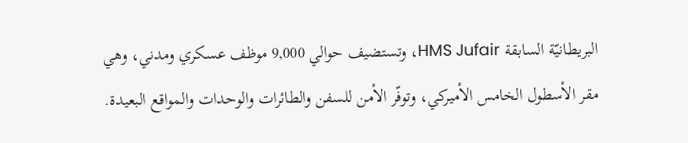البريطانيّة السابقة HMS Jufair، وتستضيف حوالي 9,000 موظف عسكري ومدني، وهي مقر الأسطول الخامس الأميركي، وتوفّر الأمن للسفن والطائرات والوحدات والمواقع البعيدة.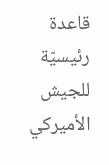قاعدة رئيسيّة للجيش الأميركي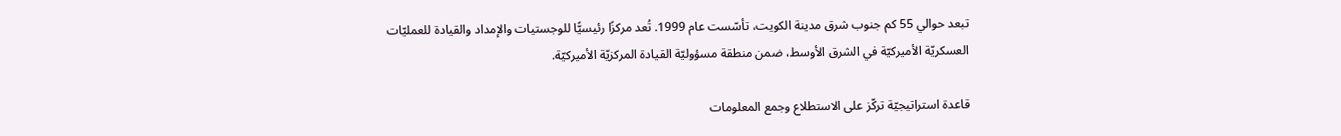تبعد حوالي 55 كم جنوب شرق مدينة الكويت، تأسّست عام 1999. تُعد مركزًا رئيسيًّا للوجستيات والإمداد والقيادة للعمليّات العسكريّة الأميركيّة في الشرق الأوسط، ضمن منطقة مسؤوليّة القيادة المركزيّة الأميركيّة.

قاعدة استراتيجيّة تركّز على الاستطلاع وجمع المعلومات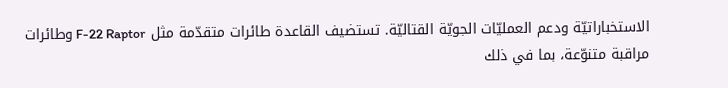الاستخباراتيّة ودعم العمليّات الجويّة القتاليّة. تستضيف القاعدة طائرات متقدّمة مثل F-22 Raptor وطائرات مراقبة متنوّعة، بما في ذلك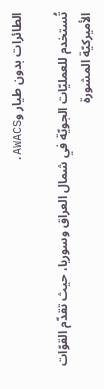الطائرات بدون طيار وAWACS.

تُستخدم للعمليّات الجويّة في شمال العراق وسوريا، حيث تقدّم القوّات الأميركيّة المشورة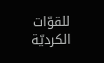للقوّات الكرديّة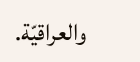والعراقيّة.